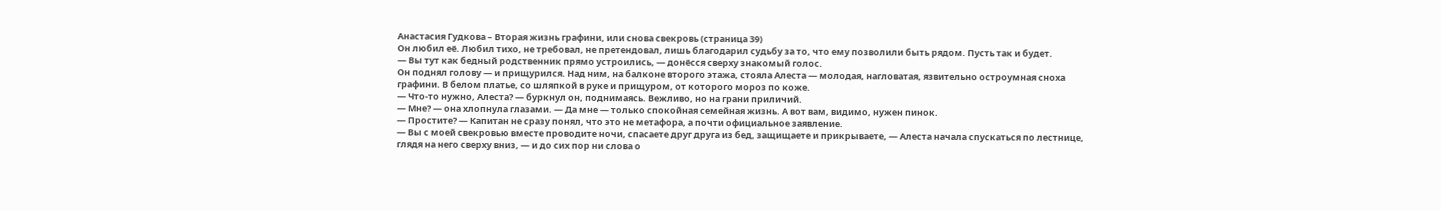Анастасия Гудкова – Вторая жизнь графини, или снова свекровь (страница 39)
Он любил её. Любил тихо, не требовал, не претендовал, лишь благодарил судьбу за то, что ему позволили быть рядом. Пусть так и будет.
— Вы тут как бедный родственник прямо устроились, — донёсся сверху знакомый голос.
Он поднял голову — и прищурился. Над ним, на балконе второго этажа, стояла Алеста — молодая, нагловатая, язвительно остроумная сноха графини. В белом платье, со шляпкой в руке и прищуром, от которого мороз по коже.
— Что-то нужно, Алеста? — буркнул он, поднимаясь. Вежливо, но на грани приличий.
— Мне? — она хлопнула глазами. — Да мне — только спокойная семейная жизнь. А вот вам, видимо, нужен пинок.
— Простите? — Капитан не сразу понял, что это не метафора, а почти официальное заявление.
— Вы с моей свекровью вместе проводите ночи, спасаете друг друга из бед, защищаете и прикрываете, — Алеста начала спускаться по лестнице, глядя на него сверху вниз, — и до сих пор ни слова о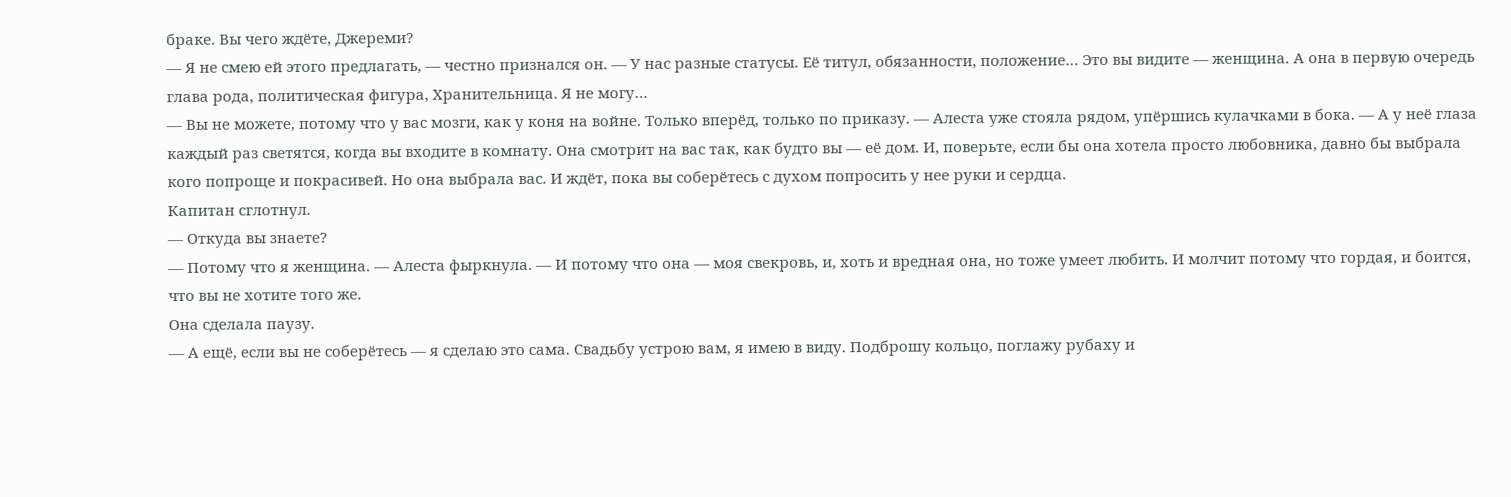браке. Вы чего ждёте, Джереми?
— Я не смею ей этого предлагать, — честно признался он. — У нас разные статусы. Её титул, обязанности, положение… Это вы видите — женщина. А она в первую очередь глава рода, политическая фигура, Хранительница. Я не могу…
— Вы не можете, потому что у вас мозги, как у коня на войне. Только вперёд, только по приказу. — Алеста уже стояла рядом, упёршись кулачками в бока. — А у неё глаза каждый раз светятся, когда вы входите в комнату. Она смотрит на вас так, как будто вы — её дом. И, поверьте, если бы она хотела просто любовника, давно бы выбрала кого попроще и покрасивей. Но она выбрала вас. И ждёт, пока вы соберётесь с духом попросить у нее руки и сердца.
Капитан сглотнул.
— Откуда вы знаете?
— Потому что я женщина. — Алеста фыркнула. — И потому что она — моя свекровь, и, хоть и вредная она, но тоже умеет любить. И молчит потому что гордая, и боится, что вы не хотите того же.
Она сделала паузу.
— А ещё, если вы не соберётесь — я сделаю это сама. Свадьбу устрою вам, я имею в виду. Подброшу кольцо, поглажу рубаху и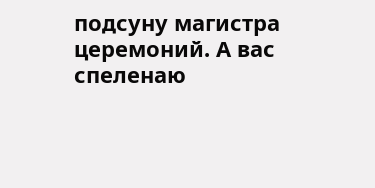подсуну магистра церемоний. А вас спеленаю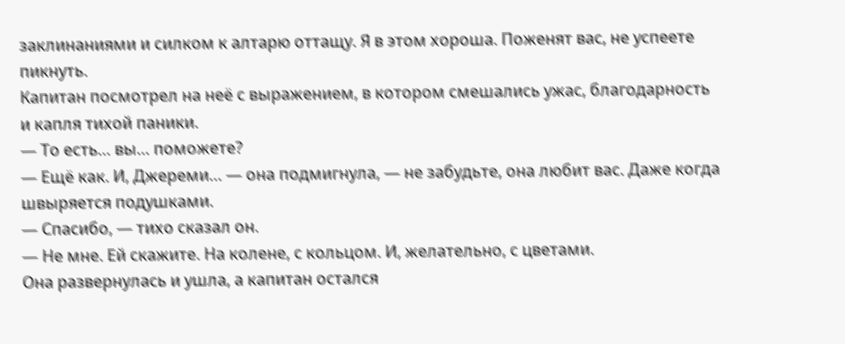заклинаниями и силком к алтарю оттащу. Я в этом хороша. Поженят вас, не успеете пикнуть.
Капитан посмотрел на неё с выражением, в котором смешались ужас, благодарность и капля тихой паники.
— То есть… вы… поможете?
— Ещё как. И, Джереми… — она подмигнула, — не забудьте, она любит вас. Даже когда швыряется подушками.
— Спасибо, — тихо сказал он.
— Не мне. Ей скажите. На колене, с кольцом. И, желательно, с цветами.
Она развернулась и ушла, а капитан остался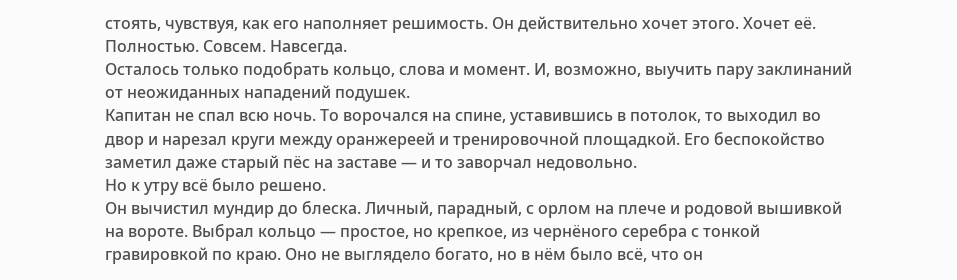стоять, чувствуя, как его наполняет решимость. Он действительно хочет этого. Хочет её. Полностью. Совсем. Навсегда.
Осталось только подобрать кольцо, слова и момент. И, возможно, выучить пару заклинаний от неожиданных нападений подушек.
Капитан не спал всю ночь. То ворочался на спине, уставившись в потолок, то выходил во двор и нарезал круги между оранжереей и тренировочной площадкой. Его беспокойство заметил даже старый пёс на заставе — и то заворчал недовольно.
Но к утру всё было решено.
Он вычистил мундир до блеска. Личный, парадный, с орлом на плече и родовой вышивкой на вороте. Выбрал кольцо — простое, но крепкое, из чернёного серебра с тонкой гравировкой по краю. Оно не выглядело богато, но в нём было всё, что он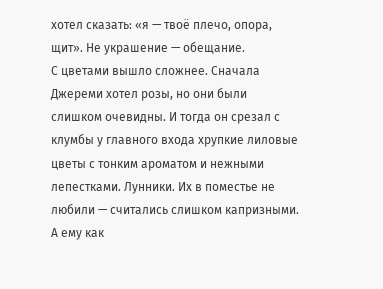хотел сказать: «я — твоё плечо, опора, щит». Не украшение — обещание.
С цветами вышло сложнее. Сначала Джереми хотел розы, но они были слишком очевидны. И тогда он срезал с клумбы у главного входа хрупкие лиловые цветы с тонким ароматом и нежными лепестками. Лунники. Их в поместье не любили — считались слишком капризными. А ему как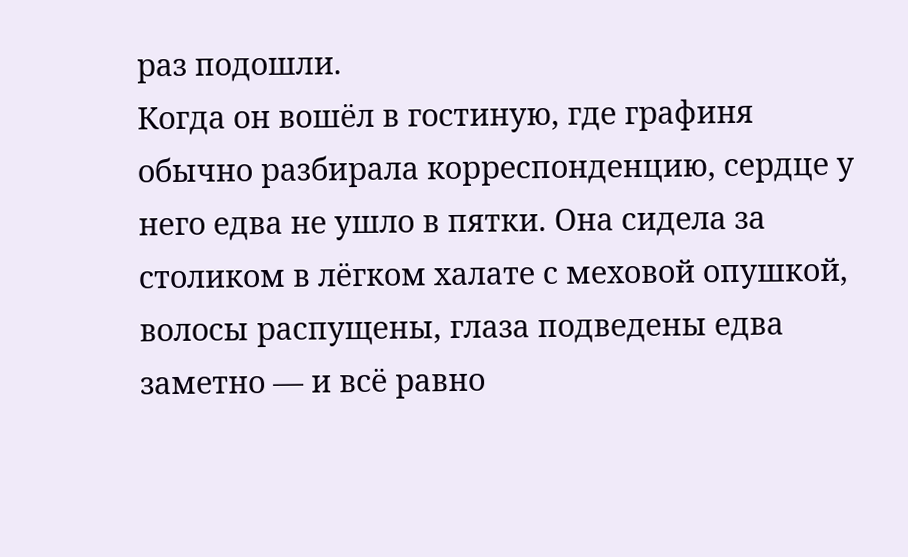раз подошли.
Когда он вошёл в гостиную, где графиня обычно разбирала корреспонденцию, сердце у него едва не ушло в пятки. Она сидела за столиком в лёгком халате с меховой опушкой, волосы распущены, глаза подведены едва заметно — и всё равно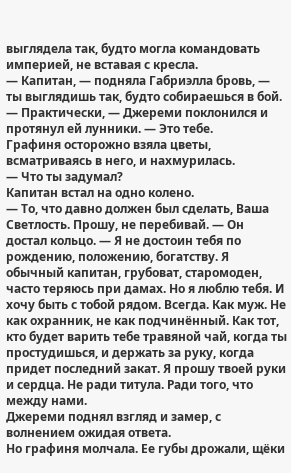выглядела так, будто могла командовать империей, не вставая с кресла.
— Капитан, — подняла Габриэлла бровь, — ты выглядишь так, будто собираешься в бой.
— Практически, — Джереми поклонился и протянул ей лунники. — Это тебе.
Графиня осторожно взяла цветы, всматриваясь в него, и нахмурилась.
— Что ты задумал?
Капитан встал на одно колено.
— То, что давно должен был сделать, Ваша Светлость. Прошу, не перебивай. — Он достал кольцо. — Я не достоин тебя по рождению, положению, богатству. Я обычный капитан, грубоват, старомоден, часто теряюсь при дамах. Но я люблю тебя. И хочу быть с тобой рядом. Всегда. Как муж. Не как охранник, не как подчинённый. Как тот, кто будет варить тебе травяной чай, когда ты простудишься, и держать за руку, когда придет последний закат. Я прошу твоей руки и сердца. Не ради титула. Ради того, что между нами.
Джереми поднял взгляд и замер, с волнением ожидая ответа.
Но графиня молчала. Ее губы дрожали, щёки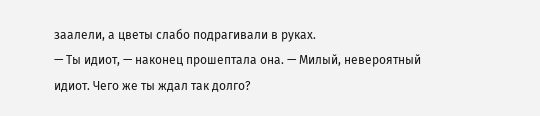заалели, а цветы слабо подрагивали в руках.
— Ты идиот, — наконец прошептала она. — Милый, невероятный идиот. Чего же ты ждал так долго?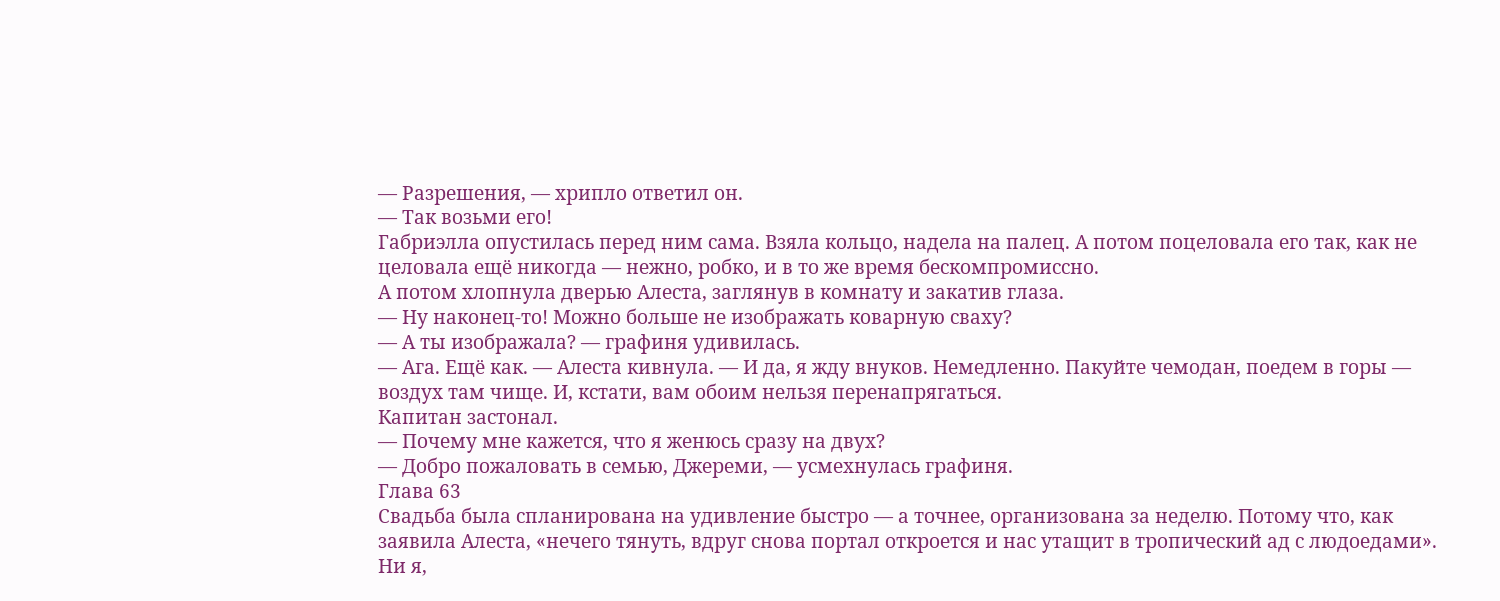— Разрешения, — хрипло ответил он.
— Так возьми его!
Габриэлла опустилась перед ним сама. Взяла кольцо, надела на палец. А потом поцеловала его так, как не целовала ещё никогда — нежно, робко, и в то же время бескомпромиссно.
А потом хлопнула дверью Алеста, заглянув в комнату и закатив глаза.
— Ну наконец-то! Можно больше не изображать коварную сваху?
— А ты изображала? — графиня удивилась.
— Ага. Ещё как. — Алеста кивнула. — И да, я жду внуков. Немедленно. Пакуйте чемодан, поедем в горы — воздух там чище. И, кстати, вам обоим нельзя перенапрягаться.
Капитан застонал.
— Почему мне кажется, что я женюсь сразу на двух?
— Добро пожаловать в семью, Джереми, — усмехнулась графиня.
Глава 63
Свадьба была спланирована на удивление быстро — а точнее, организована за неделю. Потому что, как заявила Алеста, «нечего тянуть, вдруг снова портал откроется и нас утащит в тропический ад с людоедами». Ни я,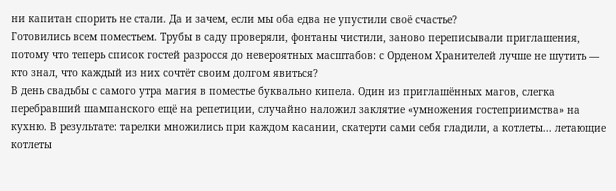ни капитан спорить не стали. Да и зачем, если мы оба едва не упустили своё счастье?
Готовились всем поместьем. Трубы в саду проверяли, фонтаны чистили, заново переписывали приглашения, потому что теперь список гостей разросся до невероятных масштабов: с Орденом Хранителей лучше не шутить — кто знал, что каждый из них сочтёт своим долгом явиться?
В день свадьбы с самого утра магия в поместье буквально кипела. Один из приглашённых магов, слегка перебравший шампанского ещё на репетиции, случайно наложил заклятие «умножения гостеприимства» на кухню. В результате: тарелки множились при каждом касании, скатерти сами себя гладили, а котлеты... летающие котлеты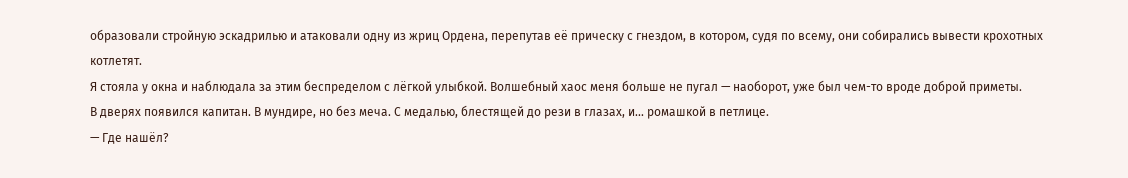образовали стройную эскадрилью и атаковали одну из жриц Ордена, перепутав её прическу с гнездом, в котором, судя по всему, они собирались вывести крохотных котлетят.
Я стояла у окна и наблюдала за этим беспределом с лёгкой улыбкой. Волшебный хаос меня больше не пугал — наоборот, уже был чем-то вроде доброй приметы.
В дверях появился капитан. В мундире, но без меча. С медалью, блестящей до рези в глазах, и... ромашкой в петлице.
— Где нашёл?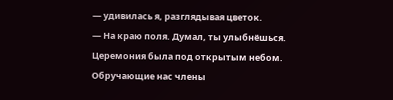— удивилась я, разглядывая цветок.
— На краю поля. Думал, ты улыбнёшься.
Церемония была под открытым небом. Обручающие нас члены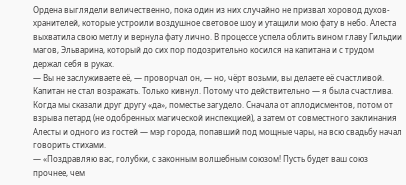Ордена выглядели величественно, пока один из них случайно не призвал хоровод духов-хранителей, которые устроили воздушное световое шоу и утащили мою фату в небо. Алеста выхватила свою метлу и вернула фату лично. В процессе успела облить вином главу Гильдии магов, Эльварина, который до сих пор подозрительно косился на капитана и с трудом держал себя в руках.
— Вы не заслуживаете её, — проворчал он, — но, чёрт возьми, вы делаете её счастливой.
Капитан не стал возражать. Только кивнул. Потому что действительно — я была счастлива.
Когда мы сказали друг другу «да», поместье загудело. Сначала от аплодисментов, потом от взрыва петард (не одобренных магической инспекцией), а затем от совместного заклинания Алесты и одного из гостей — мэр города, попавший под мощные чары, на всю свадьбу начал говорить стихами.
— «Поздравляю вас, голубки, с законным волшебным союзом! Пусть будет ваш союз прочнее, чем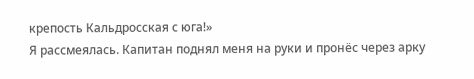крепость Кальдросская с юга!»
Я рассмеялась. Капитан поднял меня на руки и пронёс через арку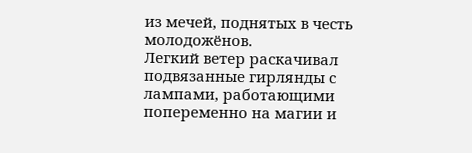из мечей, поднятых в честь молодожёнов.
Легкий ветер раскачивал подвязанные гирлянды с лампами, работающими попеременно на магии и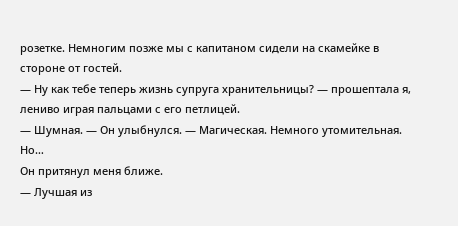розетке. Немногим позже мы с капитаном сидели на скамейке в стороне от гостей.
— Ну как тебе теперь жизнь супруга хранительницы? — прошептала я, лениво играя пальцами с его петлицей.
— Шумная. — Он улыбнулся. — Магическая. Немного утомительная. Но…
Он притянул меня ближе.
— Лучшая из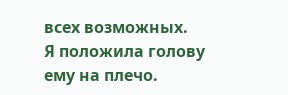всех возможных.
Я положила голову ему на плечо.